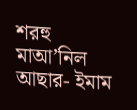শরহু মাআ’নিল আছার- ইমাম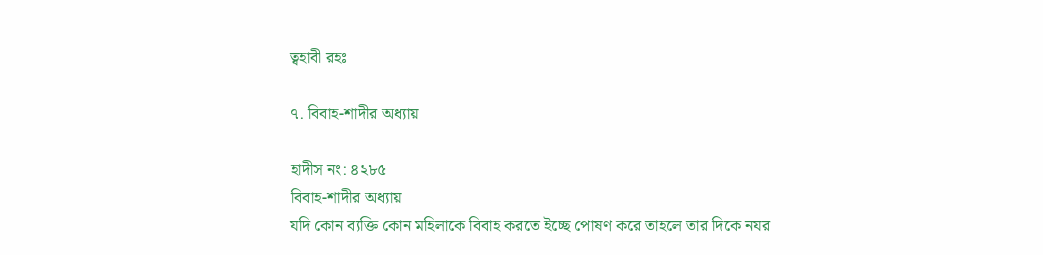ত্বহাবী রহঃ

৭. বিবাহ-শাদীর অধ্যায়

হাদীস নং: ৪২৮৫
বিবাহ-শাদীর অধ্যায়
যদি কোন ব্যক্তি কোন মহিলাকে বিবাহ করতে ইচ্ছে পোষণ করে তাহলে তার দিকে নযর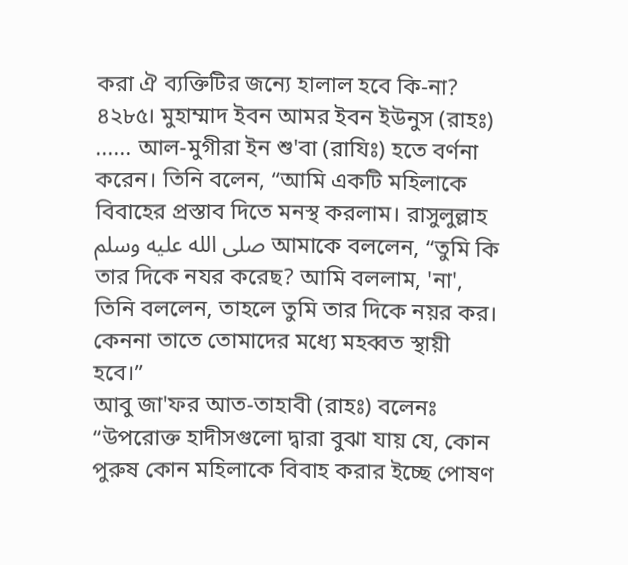করা ঐ ব্যক্তিটির জন্যে হালাল হবে কি-না?
৪২৮৫। মুহাম্মাদ ইবন আমর ইবন ইউনুস (রাহঃ) ...... আল-মুগীরা ইন শু'বা (রাযিঃ) হতে বর্ণনা করেন। তিনি বলেন, “আমি একটি মহিলাকে বিবাহের প্রস্তাব দিতে মনস্থ করলাম। রাসুলুল্লাহ صلى الله عليه وسلم আমাকে বললেন, “তুমি কি তার দিকে নযর করেছ? আমি বললাম, 'না', তিনি বললেন, তাহলে তুমি তার দিকে নয়র কর। কেননা তাতে তোমাদের মধ্যে মহব্বত স্থায়ী হবে।”
আবু জা'ফর আত-তাহাবী (রাহঃ) বলেনঃ “উপরোক্ত হাদীসগুলো দ্বারা বুঝা যায় যে, কোন পুরুষ কোন মহিলাকে বিবাহ করার ইচ্ছে পোষণ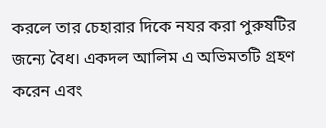করলে তার চেহারার দিকে নযর করা পুরুষটির জন্যে বৈধ। একদল আলিম এ অভিমতটি গ্রহণ করেন এবং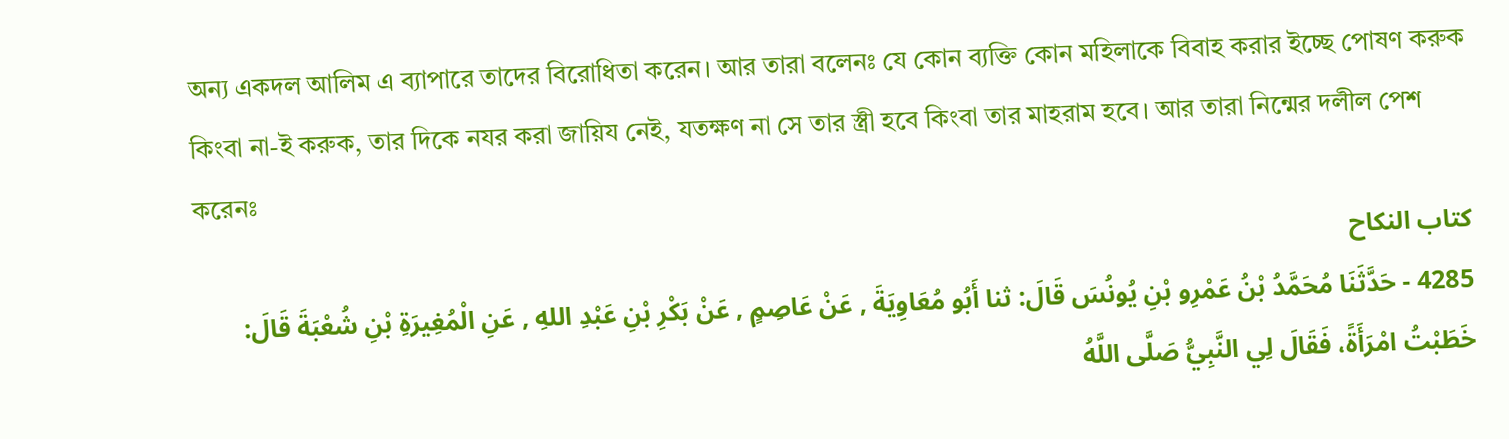অন্য একদল আলিম এ ব্যাপারে তাদের বিরোধিতা করেন। আর তারা বলেনঃ যে কোন ব্যক্তি কোন মহিলাকে বিবাহ করার ইচ্ছে পোষণ করুক কিংবা না-ই করুক, তার দিকে নযর করা জায়িয নেই, যতক্ষণ না সে তার স্ত্রী হবে কিংবা তার মাহরাম হবে। আর তারা নিন্মের দলীল পেশ করেনঃ
كتاب النكاح
4285 - حَدَّثَنَا مُحَمَّدُ بْنُ عَمْرِو بْنِ يُونُسَ قَالَ: ثنا أَبُو مُعَاوِيَةَ , عَنْ عَاصِمٍ , عَنْ بَكْرِ بْنِ عَبْدِ اللهِ , عَنِ الْمُغِيرَةِ بْنِ شُعْبَةَ قَالَ: خَطَبْتُ امْرَأَةً، فَقَالَ لِي النَّبِيُّ صَلَّى اللَّهُ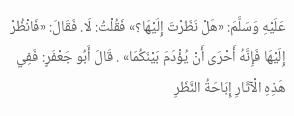عَلَيْهِ وَسَلَّمَ: «هَلْ نَظَرْتَ إِلَيْهَا؟» فَقُلْتُ: لَا. فَقَالَ: «فَانْظُرْ إِلَيْهَا فَإِنَّهُ أَحْرَى أَنْ يُؤْدَمَ بَيْنَكُمَا» . قَالَ أَبُو جَعْفَرٍ: فَفِي هَذِهِ الْآثَارِ إِبَاحَةُ النَّظَرِ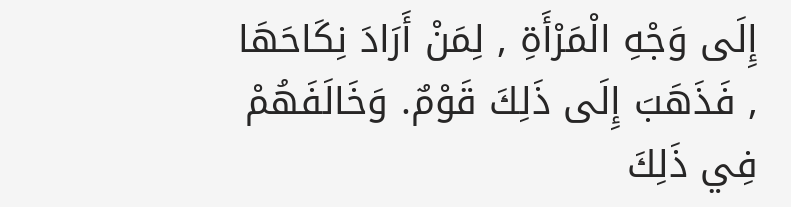إِلَى وَجْهِ الْمَرْأَةِ , لِمَنْ أَرَادَ نِكَاحَهَا , فَذَهَبَ إِلَى ذَلِكَ قَوْمٌ. وَخَالَفَهُمْ فِي ذَلِكَ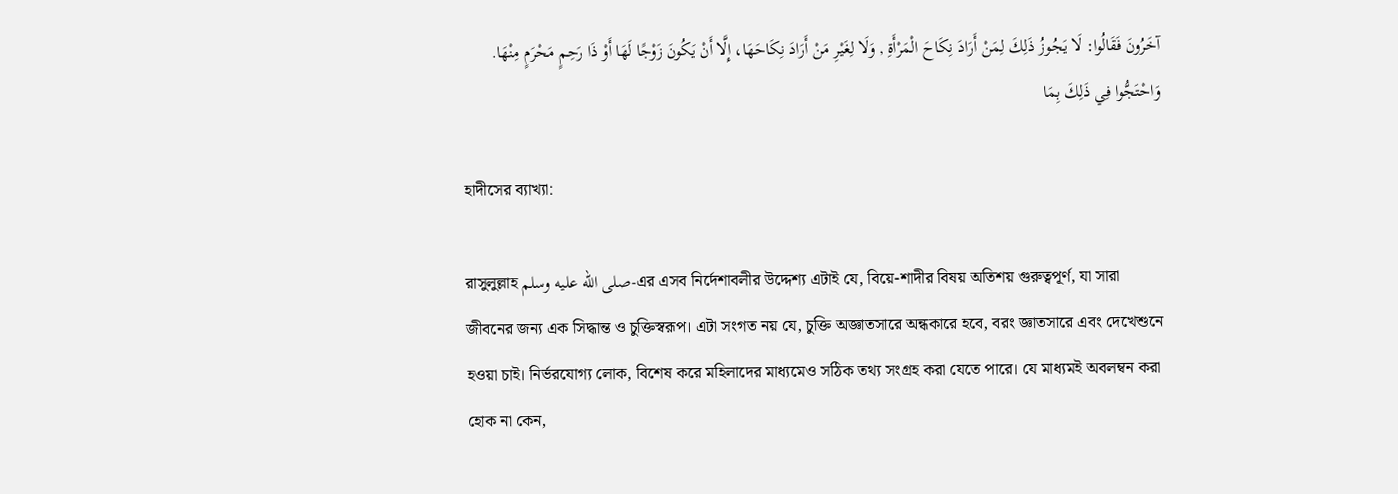آخَرُونَ فَقَالُوا: لَا يَجُوزُ ذَلِكَ لِمَنْ أَرَادَ نِكَاحَ الْمَرْأَةِ , وَلَا لِغَيْرِ مَنْ أَرَادَ نِكَاحَهَا، إِلَّا أَنْ يَكُونَ زَوْجًا لَهَا أَوْ ذَا رَحِمٍ مَحْرَمٍ مِنْهَا. وَاحْتَجُّوا فِي ذَلِكَ بِمَا

হাদীসের ব্যাখ্যা:

রাসুলুল্লাহ صلى الله عليه وسلم-এর এসব নির্দেশাবলীর উদ্দেশ্য এটাই যে, বিয়ে-শাদীর বিষয় অতিশয় গুরুত্বপূর্ণ, যা সারা জীবনের জন্য এক সিদ্ধান্ত ও চুক্তিস্বরূপ। এটা সংগত নয় যে, চুক্তি অজ্ঞাতসারে অন্ধকারে হবে, বরং জ্ঞাতসারে এবং দেখেশুনে হওয়া চাই। নির্ভরযোগ্য লোক, বিশেষ করে মহিলাদের মাধ্যমেও সঠিক তথ্য সংগ্রহ করা যেতে পারে। যে মাধ্যমই অবলম্বন করা হোক না কেন,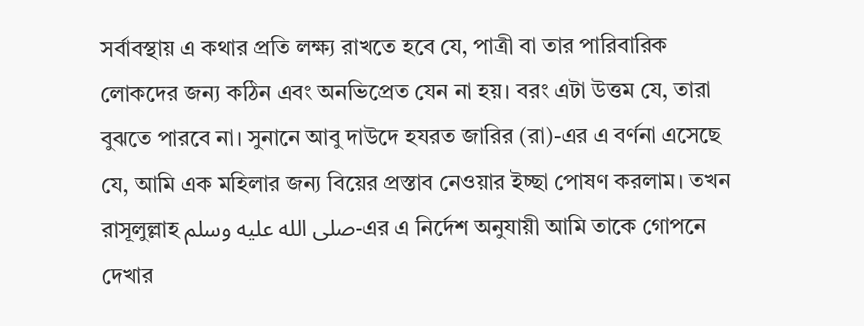সর্বাবস্থায় এ কথার প্রতি লক্ষ্য রাখতে হবে যে, পাত্রী বা তার পারিবারিক লোকদের জন্য কঠিন এবং অনভিপ্রেত যেন না হয়। বরং এটা উত্তম যে, তারা বুঝতে পারবে না। সুনানে আবু দাউদে হযরত জারির (রা)-এর এ বর্ণনা এসেছে যে, আমি এক মহিলার জন্য বিয়ের প্রস্তাব নেওয়ার ইচ্ছা পোষণ করলাম। তখন রাসূলুল্লাহ صلى الله عليه وسلم-এর এ নির্দেশ অনুযায়ী আমি তাকে গোপনে দেখার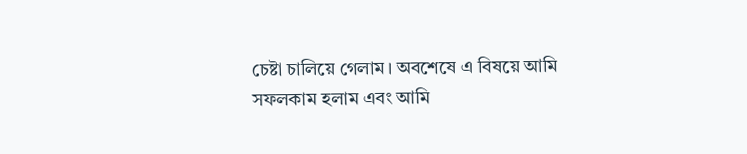চেষ্টা চালিয়ে গেলাম। অবশেষে এ বিষয়ে আমি সফলকাম হলাম এবং আমি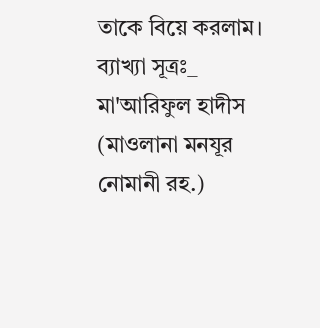তাকে বিয়ে করলাম।
ব্যাখ্যা সূত্রঃ_ মা'আরিফুল হাদীস (মাওলানা মনযূর নোমানী রহ.)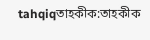tahqiqতাহকীক:তাহকীক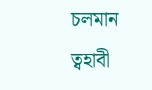চলমান
ত্বহাবী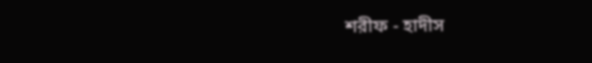শরীফ - হাদীস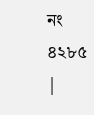নং ৪২৮৫ |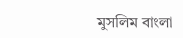মুসলিম বাংলা